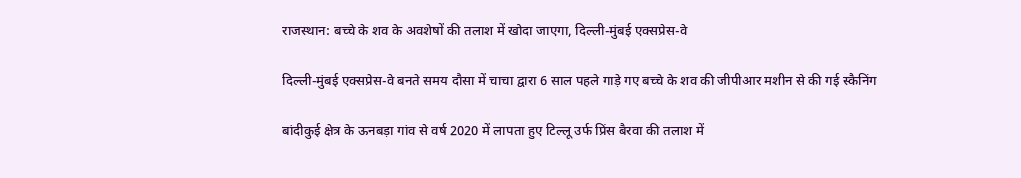राजस्थान: बच्चे के शव के अवशेषों की तलाश में खोदा जाएगा, दिल्ली-मुंबई एक्सप्रेस-वे

दिल्ली-मुंबई एक्सप्रेस-वे बनते समय दौसा में चाचा द्वारा 6 साल पहले गाड़े गए बच्चे के शव की जीपीआर मशीन से की गई स्कैनिंग

बांदीकुई क्षेत्र के ऊनबड़ा गांव से वर्ष 2020 में लापता हुए टिल्लू उर्फ प्रिंस बैरवा की तलाश में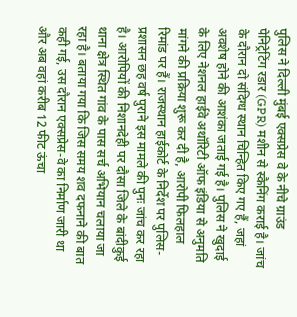पुलिस ने दिल्ली मुंबई एक्सप्रेस वे के नीचे ग्राउंड पेनिट्रेटिंग रडार (GPR) मशीन से स्कैनिंग कराई है। जांच के दौरान दो संदिग्ध स्थान चिन्हित किए गए हैं, जहां अवशेष होने की आशंका जताई गई है। पुलिस ने खुदाई के लिए नेशनल हाईवे अथॉरिटी ऑफ इंडिया से अनुमति मांगने की प्रक्रिया शुरू कर दी है, आरोपी फिलहाल रिमांड पर हैं। राजस्थान हाईकोर्ट के निर्देश पर पुलिस-प्रशासन छह वर्ष पुराने इस मामले की पुनः जांच कर रहा है। आरोपियों की निशानदेही पर दौसा जिले के बांदीकुई थाना क्षेत्र स्थित गांव के पास सर्च अभियान चलाया जा रहा है। बताया गया कि जिस समय शव दफनाने की बात कही गई, उस दौरान एक्सप्रेस-वे का निर्माण जारी था और अब वहां करीब 12 फीट ऊंचा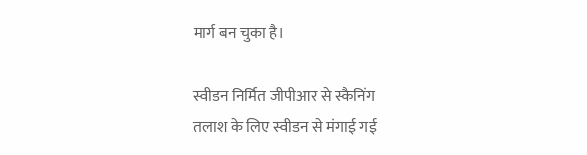मार्ग बन चुका है।

स्वीडन निर्मित जीपीआर से स्कैनिंग
तलाश के लिए स्वीडन से मंगाई गई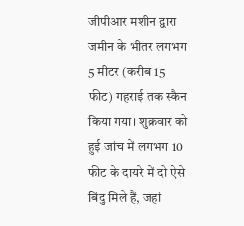जीपीआर मशीन द्वारा जमीन के भीतर लगभग 5 मीटर (करीब 15 फीट) गहराई तक स्कैन किया गया। शुक्रवार को हुई जांच में लगभग 10 फीट के दायरे में दो ऐसे बिंदु मिले हैं, जहां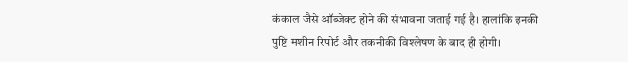कंकाल जैसे ऑब्जेक्ट होने की संभावना जताई गई है। हालांकि इनकी पुष्टि मशीन रिपोर्ट और तकनीकी विश्लेषण के बाद ही होगी।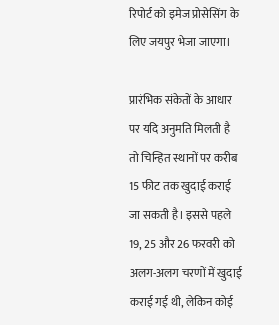रिपोर्ट को इमेज प्रोसेसिंग के लिए जयपुर भेजा जाएगा।

प्रारंभिक संकेतों के आधार पर यदि अनुमति मिलती है तो चिन्हित स्थानों पर करीब 15 फीट तक खुदाई कराई जा सकती है। इससे पहले 19, 25 और 26 फरवरी को अलग-अलग चरणों में खुदाई कराई गई थी, लेकिन कोई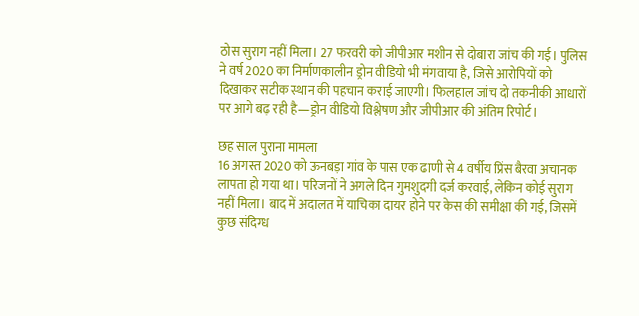ठोस सुराग नहीं मिला। 27 फरवरी को जीपीआर मशीन से दोबारा जांच की गई। पुलिस ने वर्ष 2020 का निर्माणकालीन ड्रोन वीडियो भी मंगवाया है, जिसे आरोपियों को दिखाकर सटीक स्थान की पहचान कराई जाएगी। फिलहाल जांच दो तकनीकी आधारों पर आगे बढ़ रही है—ड्रोन वीडियो विश्लेषण और जीपीआर की अंतिम रिपोर्ट।

छह साल पुराना मामला
16 अगस्त 2020 को ऊनबड़ा गांव के पास एक ढाणी से 4 वर्षीय प्रिंस बैरवा अचानक लापता हो गया था। परिजनों ने अगले दिन गुमशुदगी दर्ज करवाई, लेकिन कोई सुराग नहीं मिला। बाद में अदालत में याचिका दायर होने पर केस की समीक्षा की गई, जिसमें कुछ संदिग्ध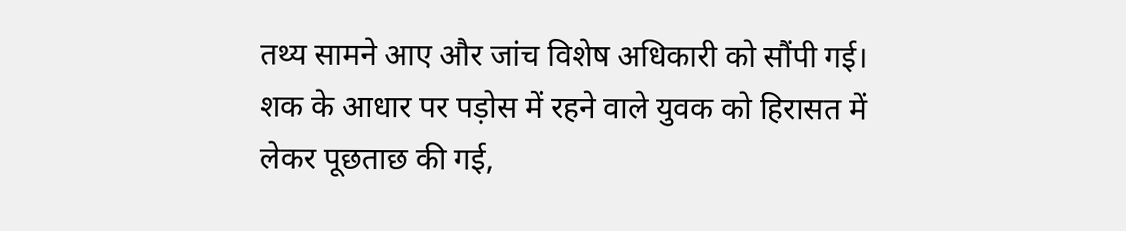तथ्य सामने आए और जांच विशेष अधिकारी को सौंपी गई। शक के आधार पर पड़ोस में रहने वाले युवक को हिरासत में लेकर पूछताछ की गई,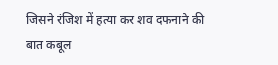जिसने रंजिश में हत्या कर शव दफनाने की बात कबूल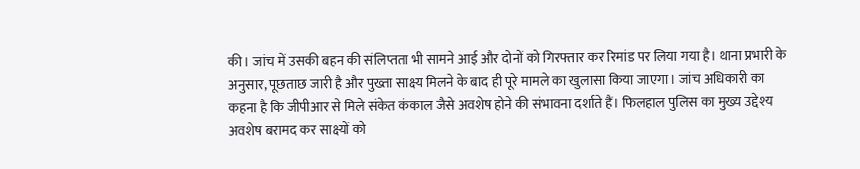की। जांच में उसकी बहन की संलिप्तता भी सामने आई और दोनों को गिरफ्तार कर रिमांड पर लिया गया है। थाना प्रभारी के अनुसार, पूछताछ जारी है और पुख्ता साक्ष्य मिलने के बाद ही पूरे मामले का खुलासा किया जाएगा। जांच अधिकारी का कहना है कि जीपीआर से मिले संकेत कंकाल जैसे अवशेष होने की संभावना दर्शाते हैं। फिलहाल पुलिस का मुख्य उद्देश्य अवशेष बरामद कर साक्ष्यों को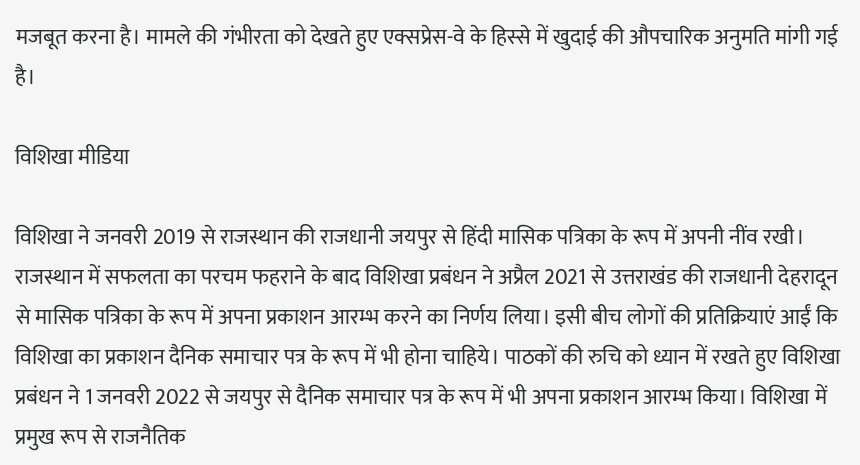मजबूत करना है। मामले की गंभीरता को देखते हुए एक्सप्रेस-वे के हिस्से में खुदाई की औपचारिक अनुमति मांगी गई है।

विशिखा मीडिया

विशिखा ने जनवरी 2019 से राजस्थान की राजधानी जयपुर से हिंदी मासिक पत्रिका के रूप में अपनी नींव रखी। राजस्थान में सफलता का परचम फहराने के बाद विशिखा प्रबंधन ने अप्रैल 2021 से उत्तराखंड की राजधानी देहरादून से मासिक पत्रिका के रूप में अपना प्रकाशन आरम्भ करने का निर्णय लिया। इसी बीच लोगों की प्रतिक्रियाएं आईं कि विशिखा का प्रकाशन दैनिक समाचार पत्र के रूप में भी होना चाहिये। पाठकों की रुचि को ध्यान में रखते हुए विशिखा प्रबंधन ने 1 जनवरी 2022 से जयपुर से दैनिक समाचार पत्र के रूप में भी अपना प्रकाशन आरम्भ किया। विशिखा में प्रमुख रूप से राजनैतिक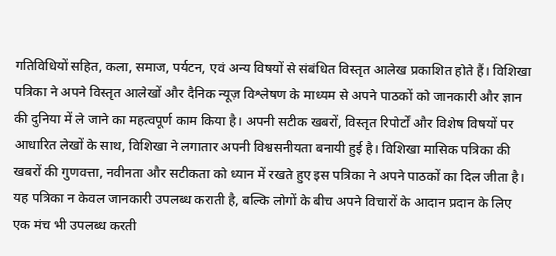गतिविधियों सहित, कला, समाज, पर्यटन, एवं अन्य विषयों से संबंधित विस्तृत आलेख प्रकाशित होते हैं। विशिखा पत्रिका ने अपने विस्तृत आलेखों और दैनिक न्यूज़ विश्लेषण के माध्यम से अपने पाठकों को जानकारी और ज्ञान की दुनिया में ले जाने का महत्वपूर्ण काम किया है। अपनी सटीक खबरों, विस्तृत रिपोर्टों और विशेष विषयों पर आधारित लेखों के साथ, विशिखा ने लगातार अपनी विश्वसनीयता बनायी हुई है। विशिखा मासिक पत्रिका की खबरों की गुणवत्ता, नवीनता और सटीकता को ध्यान में रखते हुए इस पत्रिका ने अपने पाठकों का दिल जीता है। यह पत्रिका न केवल जानकारी उपलब्ध कराती है, बल्कि लोगों के बीच अपने विचारों के आदान प्रदान के लिए एक मंच भी उपलब्ध करती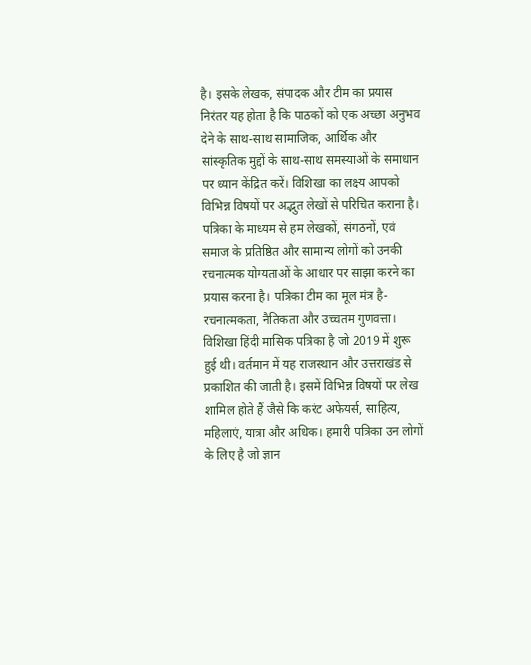है। इसके लेखक, संपादक और टीम का प्रयास निरंतर यह होता है कि पाठकों को एक अच्छा अनुभव देने के साथ-साथ सामाजिक, आर्थिक और सांस्कृतिक मुद्दों के साथ-साथ समस्याओं के समाधान पर ध्यान केंद्रित करें। विशिखा का लक्ष्य आपको विभिन्न विषयों पर अद्भुत लेखों से परिचित कराना है। पत्रिका के माध्यम से हम लेखकों, संगठनों, एवं समाज के प्रतिष्ठित और सामान्य लोगों को उनकी रचनात्मक योग्यताओं के आधार पर साझा करने का प्रयास करना है। पत्रिका टीम का मूल मंत्र है- रचनात्मकता, नैतिकता और उच्चतम गुणवत्ता। विशिखा हिंदी मासिक पत्रिका है जो 2019 में शुरू हुई थी। वर्तमान में यह राजस्थान और उत्तराखंड से प्रकाशित की जाती है। इसमें विभिन्न विषयों पर लेख शामिल होते हैं जैसे कि करंट अफेयर्स, साहित्य, महिलाएं, यात्रा और अधिक। हमारी पत्रिका उन लोगों के लिए है जो ज्ञान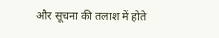और सूचना की तलाश में होते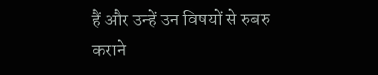हैं और उन्हें उन विषयों से रुबरु कराने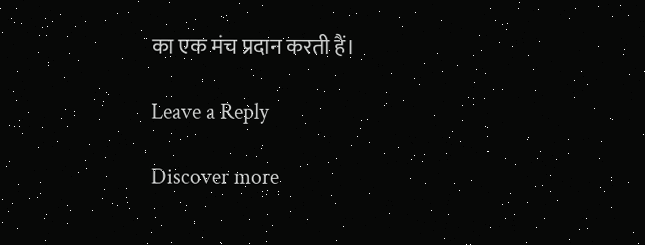का एक मंच प्रदान करती हैं।

Leave a Reply

Discover more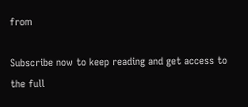from

Subscribe now to keep reading and get access to the full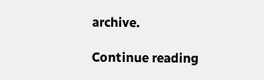archive.

Continue reading